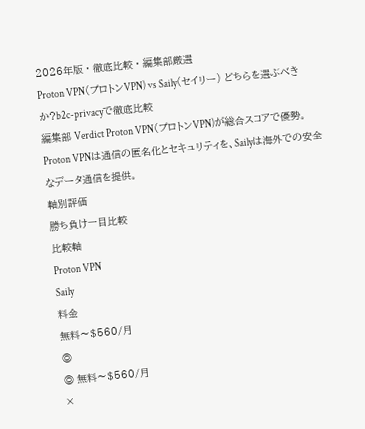2026年版 · 徹底比較 · 編集部厳選
Proton VPN(プロトンVPN) vs Saily(セイリー) どちらを選ぶべきか?b2c-privacyで徹底比較
編集部 Verdict Proton VPN(プロトンVPN)が総合スコアで優勢。Proton VPNは通信の匿名化とセキュリティを、Sailyは海外での安全なデータ通信を提供。
軸別評価
勝ち負け一目比較
比較軸
Proton VPN
Saily
料金
無料〜$560/月
◎
◎ 無料〜$560/月
×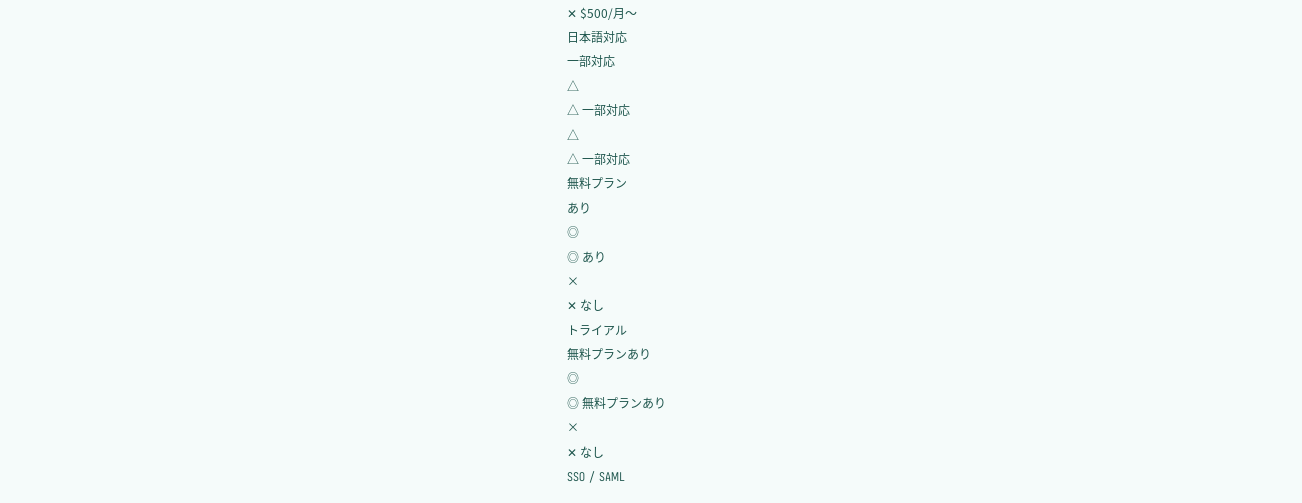✕ $500/月〜
日本語対応
一部対応
△
△ 一部対応
△
△ 一部対応
無料プラン
あり
◎
◎ あり
×
✕ なし
トライアル
無料プランあり
◎
◎ 無料プランあり
×
✕ なし
SSO / SAML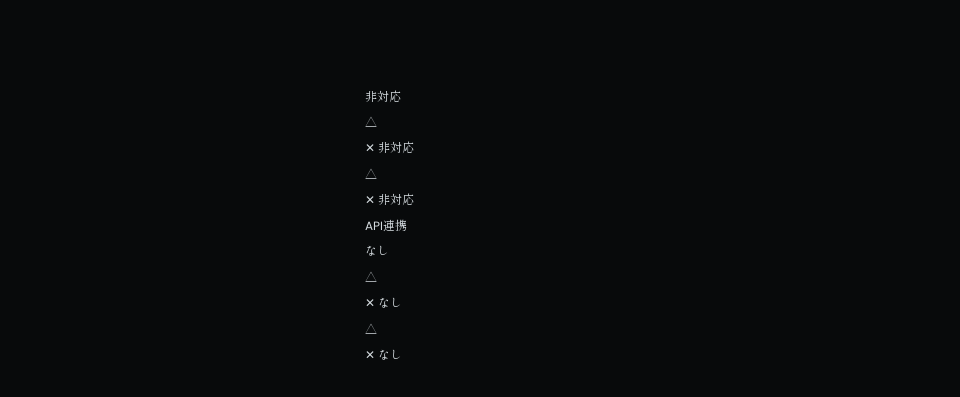非対応
△
✕ 非対応
△
✕ 非対応
API連携
なし
△
✕ なし
△
✕ なし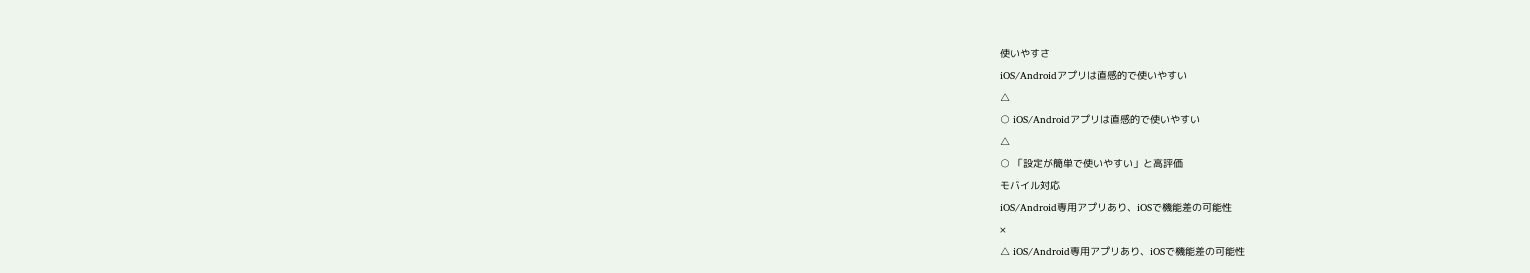使いやすさ
iOS/Androidアプリは直感的で使いやすい
△
○ iOS/Androidアプリは直感的で使いやすい
△
○ 「設定が簡単で使いやすい」と高評価
モバイル対応
iOS/Android専用アプリあり、iOSで機能差の可能性
×
△ iOS/Android専用アプリあり、iOSで機能差の可能性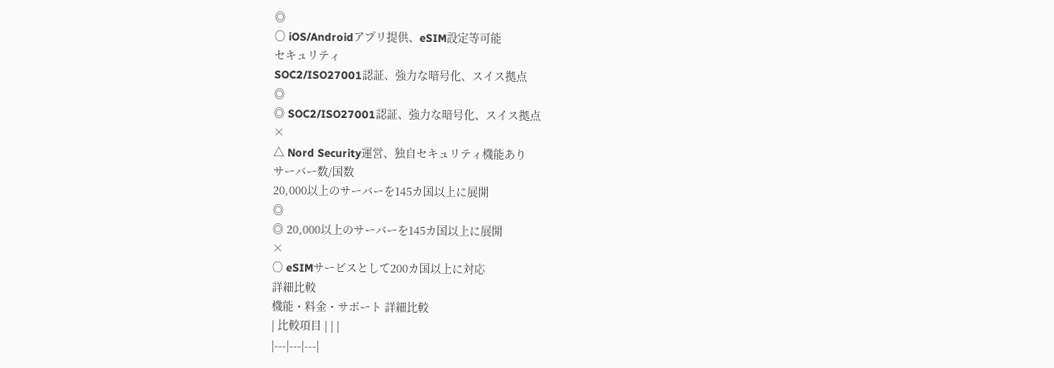◎
○ iOS/Androidアプリ提供、eSIM設定等可能
セキュリティ
SOC2/ISO27001認証、強力な暗号化、スイス拠点
◎
◎ SOC2/ISO27001認証、強力な暗号化、スイス拠点
×
△ Nord Security運営、独自セキュリティ機能あり
サーバー数/国数
20,000以上のサーバーを145カ国以上に展開
◎
◎ 20,000以上のサーバーを145カ国以上に展開
×
○ eSIMサービスとして200カ国以上に対応
詳細比較
機能・料金・サポート 詳細比較
| 比較項目 | | |
|---|---|---|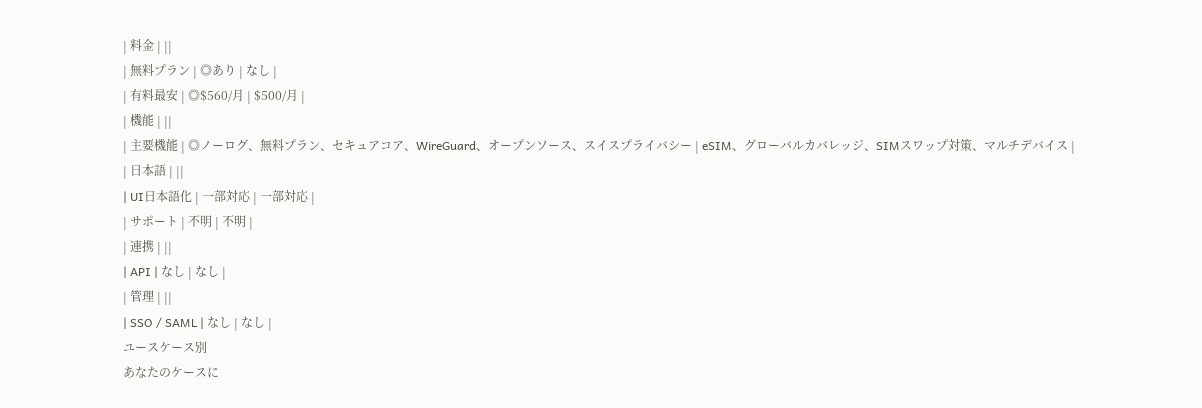| 料金 | ||
| 無料プラン | ◎あり | なし |
| 有料最安 | ◎$560/月 | $500/月 |
| 機能 | ||
| 主要機能 | ◎ノーログ、無料プラン、セキュアコア、WireGuard、オープンソース、スイスプライバシー | eSIM、グローバルカバレッジ、SIMスワップ対策、マルチデバイス |
| 日本語 | ||
| UI日本語化 | 一部対応 | 一部対応 |
| サポート | 不明 | 不明 |
| 連携 | ||
| API | なし | なし |
| 管理 | ||
| SSO / SAML | なし | なし |
ユースケース別
あなたのケースに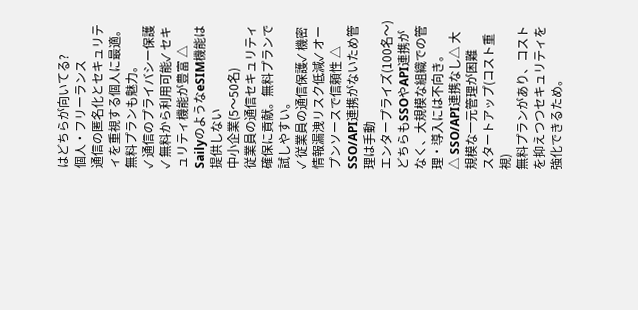はどちらが向いてる?
個人・フリーランス
通信の匿名化とセキュリティを重視する個人に最適。無料プランも魅力。
✓ 通信のプライバシー保護✓ 無料から利用可能✓ セキュリティ機能が豊富 △ SailyのようなeSIM機能は提供しない
中小企業(5〜50名)
従業員の通信セキュリティ確保に貢献。無料プランで試しやすい。
✓ 従業員の通信保護✓ 機密情報漏洩リスク低減✓ オープンソースで信頼性 △ SSO/API連携がないため管理は手動
エンタープライズ(100名〜)
どちらもSSOやAPI連携がなく、大規模な組織での管理・導入には不向き。
△ SSO/API連携なし△ 大規模な一元管理が困難
スタートアップ(コスト重視)
無料プランがあり、コストを抑えつつセキュリティを強化できるため。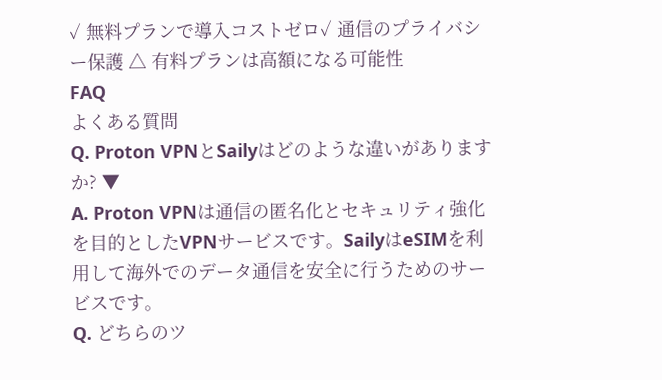✓ 無料プランで導入コストゼロ✓ 通信のプライバシー保護 △ 有料プランは高額になる可能性
FAQ
よくある質問
Q. Proton VPNとSailyはどのような違いがありますか? ▼
A. Proton VPNは通信の匿名化とセキュリティ強化を目的としたVPNサービスです。SailyはeSIMを利用して海外でのデータ通信を安全に行うためのサービスです。
Q. どちらのツ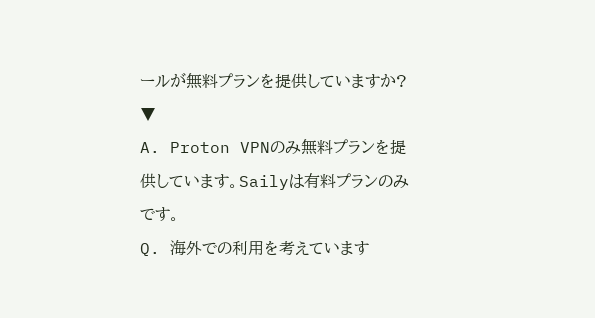ールが無料プランを提供していますか? ▼
A. Proton VPNのみ無料プランを提供しています。Sailyは有料プランのみです。
Q. 海外での利用を考えています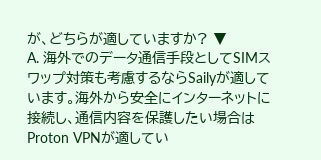が、どちらが適していますか? ▼
A. 海外でのデータ通信手段としてSIMスワップ対策も考慮するならSailyが適しています。海外から安全にインターネットに接続し、通信内容を保護したい場合はProton VPNが適してい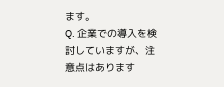ます。
Q. 企業での導入を検討していますが、注意点はあります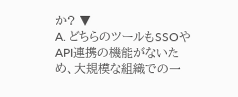か? ▼
A. どちらのツールもSSOやAPI連携の機能がないため、大規模な組織での一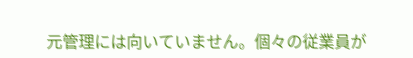元管理には向いていません。個々の従業員が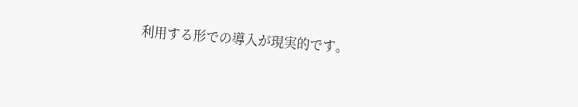利用する形での導入が現実的です。